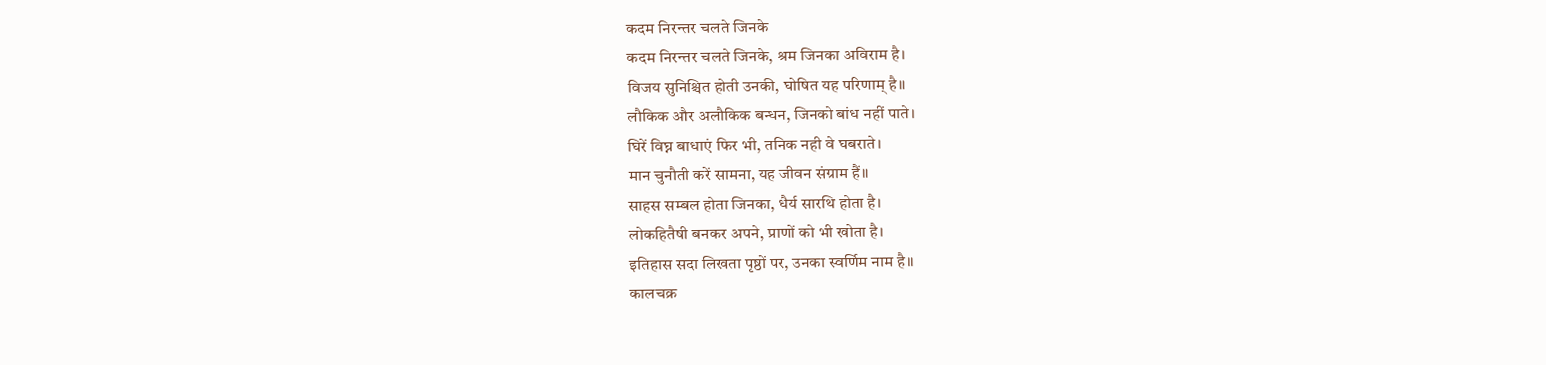कदम निरन्तर चलते जिनके
कदम निरन्तर चलते जिनके, श्रम जिनका अविराम है।
विजय सुनिश्चित होती उनकी, घोषित यह परिणाम् है॥
लौकिक और अलौकिक बन्धन, जिनको बांध नहीं पाते।
घिरें विघ्न बाधाएं फिर भी, तनिक नही वे घबराते।
मान चुनौती करें सामना, यह जीवन संग्राम हैं॥
साहस सम्बल होता जिनका, धैर्य सारथि होता है।
लोकहितैषी बनकर अपने, प्राणों को भी खोता है।
इतिहास सदा लिखता पृष्ठों पर, उनका स्वर्णिम नाम है॥
कालचक्र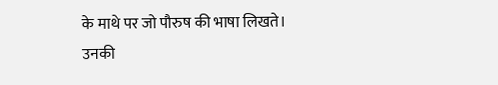के माथे पर जो पौरुष की भाषा लिखते।
उनकी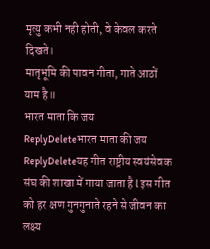मृत्यु कभी नही होती, वे केवल करते दिखते।
मातृभूमि की पावन गीता, गाते आठों याम है॥
भारत माता कि जय
ReplyDeleteभारत माता की जय
ReplyDeleteयह गीत राष्ट्रीय स्वयंसेवक संघ की शाखा में गाया जाता है l इस गीत को हर क्षण गुनगुनाते रहने से जीवन का लक्ष्य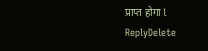प्राप्त होगा l
ReplyDelete